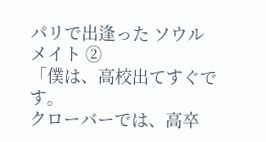パリで出逢った ソウルメイト ②
「僕は、高校出てすぐです。
クローバーでは、高卒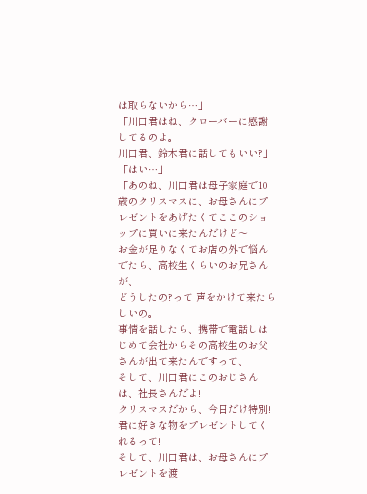は取らないから…」
「川口君はね、クローバーに感謝してるのよ。
川口君、鈴木君に話してもいい?」
「はい…」
「あのね、川口君は母子家庭で10歳のクリスマスに、お母さんにプレゼントをあげたくてここのショップに買いに来たんだけど〜
お金が足りなくてお店の外で悩んでたら、高校生くらいのお兄さんが、
どうしたの?って 声をかけて来たらしいの。
事情を話したら、携帯で電話しはじめて会社からその高校生のお父さんが出て来たんですって、
そして、川口君にこのおじさんは、社長さんだよ!
クリスマスだから、今日だけ特別!
君に好きな物をプレゼントしてくれるって!
そして、川口君は、お母さんにプレゼントを渡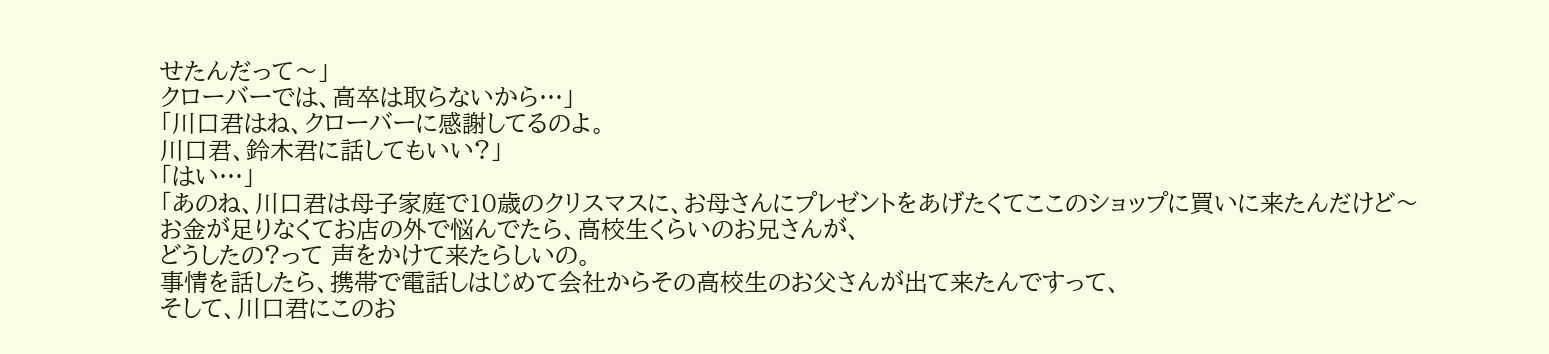せたんだって〜」
クローバーでは、高卒は取らないから…」
「川口君はね、クローバーに感謝してるのよ。
川口君、鈴木君に話してもいい?」
「はい…」
「あのね、川口君は母子家庭で10歳のクリスマスに、お母さんにプレゼントをあげたくてここのショップに買いに来たんだけど〜
お金が足りなくてお店の外で悩んでたら、高校生くらいのお兄さんが、
どうしたの?って 声をかけて来たらしいの。
事情を話したら、携帯で電話しはじめて会社からその高校生のお父さんが出て来たんですって、
そして、川口君にこのお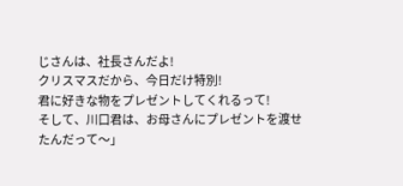じさんは、社長さんだよ!
クリスマスだから、今日だけ特別!
君に好きな物をプレゼントしてくれるって!
そして、川口君は、お母さんにプレゼントを渡せたんだって〜」